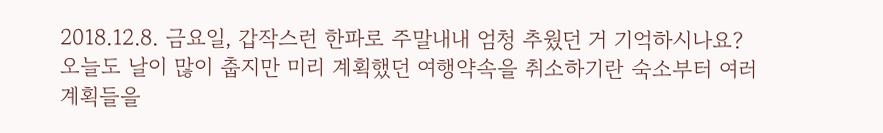2018.12.8. 금요일, 갑작스런 한파로 주말내내 엄청 추웠던 거 기억하시나요?
오늘도 날이 많이 춥지만 미리 계획했던 여행약속을 취소하기란 숙소부터 여러 계획들을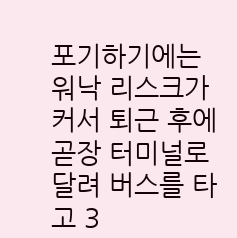포기하기에는 워낙 리스크가 커서 퇴근 후에 곧장 터미널로 달려 버스를 타고 3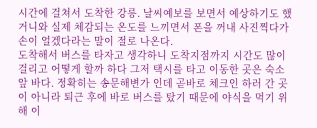시간에 걸쳐서 도착한 강릉. 날씨예보를 보면서 예상하기도 했거니와 실제 체감되는 온도를 느끼면서 폰을 꺼내 사진찍다가 손이 얼겠다라는 말이 절로 나온다.
도착해서 버스를 타자고 생각하니 도착지점까지 시간도 많이 걸리고 어떻게 할까 하다 그저 택시를 타고 이동한 곳은 숙소 앞 바다. 정확히는 송문해변가 인데 곧바로 체크인 하러 간 곳이 아니라 퇴근 후에 바로 버스를 탔기 때문에 야식을 먹기 위해 이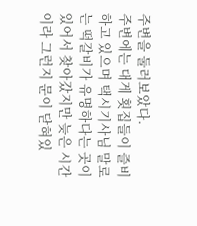주변을 둘러보았다.
주변에는 대게 횟집들이 즐비하고 있으며 택시기사님 말로는 떡갈비가 유명하다는 곳이 있어서 찾아갔지만 늦은 시간이라 그런지 문이 닫혀있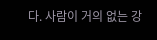다. 사람이 거의 없는 강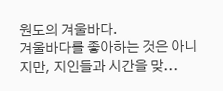원도의 겨울바다.
겨울바다를 좋아하는 것은 아니지만, 지인들과 시간을 맞...